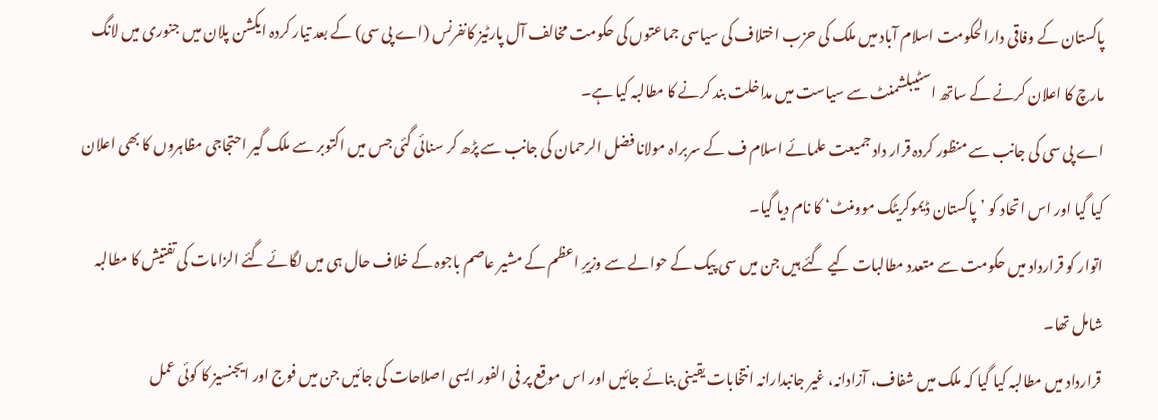پاکستان کے وفاقی دارالحکومت اسلام آباد میں ملک کی حزب اختلاف کی سیاسی جماعتوں کی حکومت مخالف آل پارٹیز کانفرنس (اے پی سی) کے بعد تیار کردہ ایکشن پلان میں جنوری میں لانگ مارچ کا اعلان کرنے کے ساتھ اسٹیبلشمنٹ سے سیاست میں مداخلت بند کرنے کا مطالبہ کیا ہے۔
اے پی سی کی جانب سے منظور کردہ قرار داد جمیعت علمائے اسلام ف کے سربراہ مولانا فضل الرحمان کی جانب سے پڑھ کر سنائی گئی جس میں اکتوبر سے ملک گیر احتجاجی مظاہروں کا بھی اعلان کیا گیا اور اس اتحاد کو ’پاکستان ڈیموکریٹک موومنٹ‘ کا نام دیا گیا۔
اتوار کو قرارداد میں حکومت سے متعدد مطالبات کیے گئے ہیں جن میں سی پیک کے حوالے سے وزیرِ اعظم کے مشیر عاصم باجوہ کے خلاف حال ہی میں لگائے گئے الزامات کی تفتیش کا مطالبہ شامل تھا۔
قرارداد میں مطالبہ کیا گیا کہ ملک میں شفاف، آزادانہ، غیر جانبدارانہ انتخابات یقینی بنائے جائیں اور اس موقع پر فی الفور ایسی اصلاحات کی جائیں جن میں فوج اور ایجنسیز کا کوئی عمل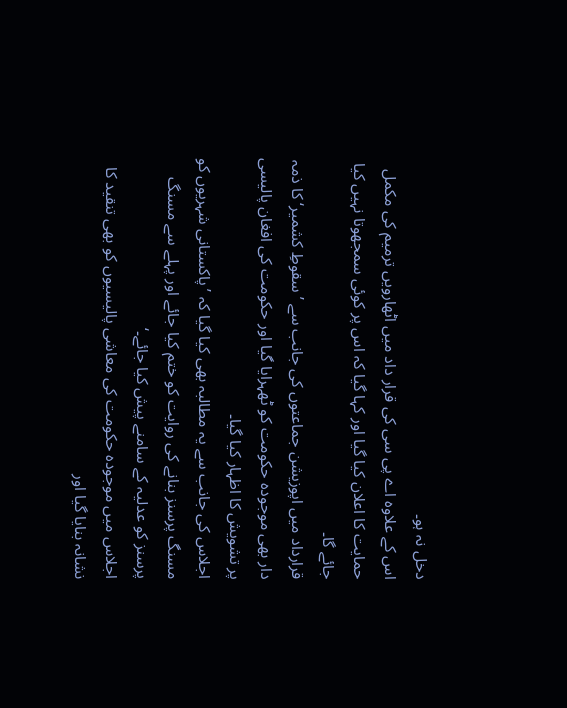دخل نہ ہو۔
اس کے علاوہ اے پی سی کی قرار داد میں اٹھارویں ترمیم کی مکمل حمایت کا اعلان کیا گیا اور کہا گیا کہ اس پر کوئی سمجھوتا نہیں کیا جائے گا۔
قرارداد میں اپوزیشن جماعتوں کی جانب سے ’سقوطِ کشمیر‘ کا ذمہ دار بھی موجودہ حکومت کو ٹھہرایا گیا اور حکومت کی افغان پالیسی پر تشویش کا اظہار کیا گیا۔
اجلاس کی جانب سے یہ مطالبہ بھی کیا گیا کہ ’پاکستانی شہریوں کو مسنگ پرسنز بنانے کی روایت کو ختم کیا جائے اور پہلے سے مسنگ پرسنز کو عدلیہ کے سامنے پیش کیا جائے۔‘
اجلاس میں موجودہ حکومت کی معاشی پالیسیوں کو بھی تنقید کا نشانہ بنایا گیا اور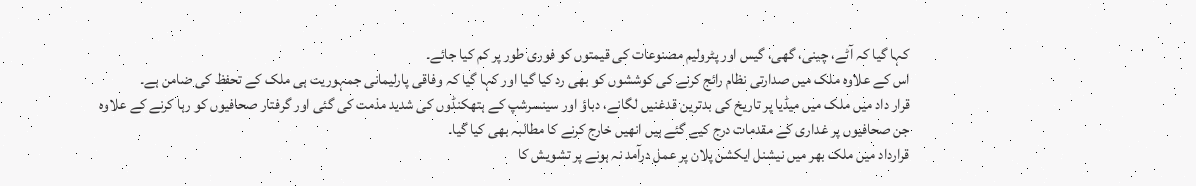کہا گیا کہ آٹے، چینی، گھی، گیس اور پٹرولیم مصنوعات کی قیمتوں کو فوری طور پر کم کیا جائے۔
اس کے علاوہ ملک میں صدارتی نظام رائج کرنے کی کوششوں کو بھی رد کیا گیا اور کہا گیا کہ وفاقی پارلیمانی جمہوریت ہی ملک کے تحفظ کی ضامن ہے۔
قرار داد میں ملک میں میڈیا پر تاریخ کی بدترین قدغنیں لگانے، دباؤ اور سینسرشپ کے ہتھکنڈوں کی شدید مذمت کی گئی اور گرفتار صحافیوں کو رہا کرنے کے علاوہ جن صحافیوں پر غداری کے مقدمات درج کیے گئے ہیں انھیں خارج کرنے کا مطالبہ بھی کیا گیا۔
قرارداد میں ملک بھر میں نیشنل ایکشن پلان پر عمل درآمد نہ ہونے پر تشویش کا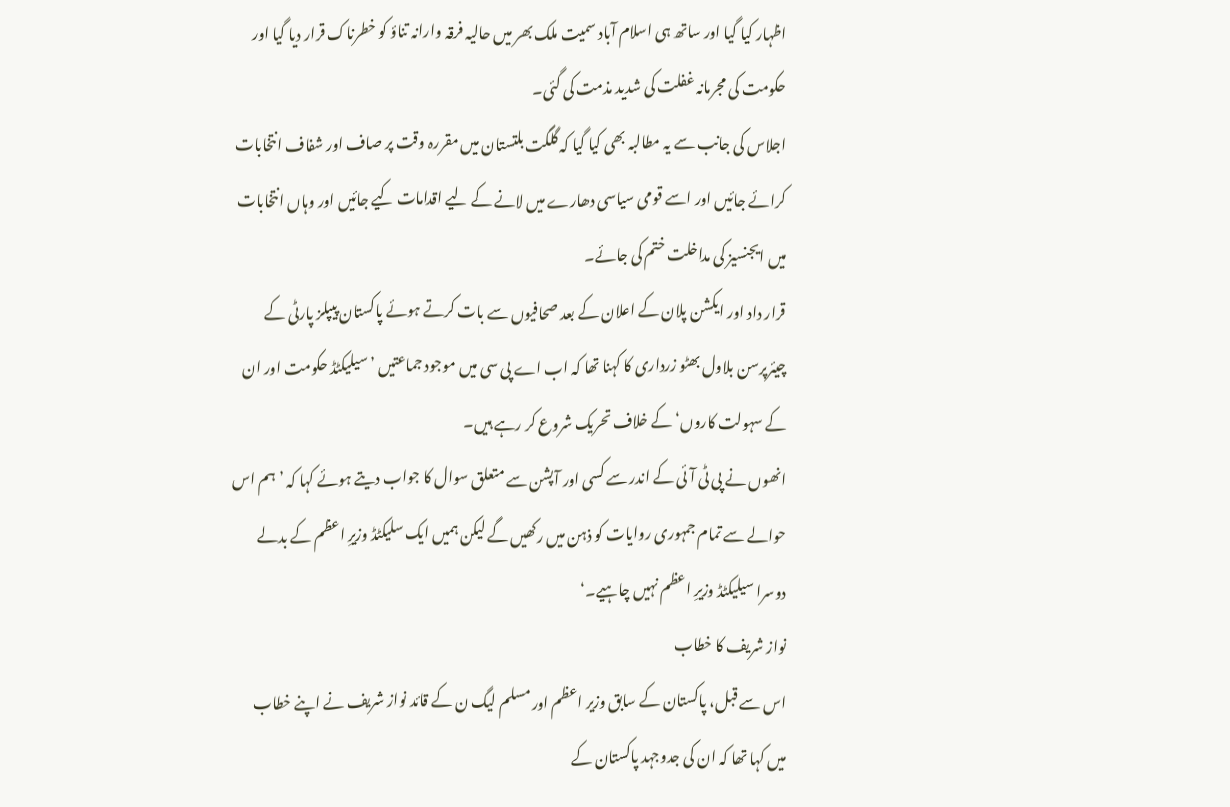اظہار کیا گیا اور ساتھ ہی اسلام آباد سمیت ملک بھر میں حالیہ فرقہ وارانہ تناؤ کو خطرناک قرار دیا گیا اور حکومت کی مجرمانہ غفلت کی شدید مذمت کی گئی۔
اجلاس کی جانب سے یہ مطالبہ بھی کیا گیا کہ گلگت بلتستان میں مقررہ وقت پر صاف اور شفاف انتخابات کرائے جائیں اور اسے قومی سیاسی دھارے میں لانے کے لیے اقدامات کیے جائیں اور وہاں انتخابات میں ایجنسیز کی مداخلت ختم کی جائے۔
قرار داد اور ایکشن پلان کے اعلان کے بعد صحافیوں سے بات کرتے ہوئے پاکستان پیپلز پارٹی کے چیئرپرسن بلاول بھٹو زرداری کا کہنا تھا کہ اب اے پی سی میں موجود جماعتیں ’سیلیکٹڈ حکومت اور ان کے سہولت کاروں‘ کے خلاف تحریک شروع کر رہے ہیں۔
انھوں نے پی ٹی آئی کے اندر سے کسی اور آپشن سے متعلق سوال کا جواب دیتے ہوئے کہا کہ ’ہم اس حوالے سے تمام جمہوری روایات کو ذہن میں رکھیں گے لیکن ہمیں ایک سلیکٹڈ وزیرِ اعظم کے بدلے دوسرا سیلیکٹڈ وزیرِ اعظم نہیں چاہیے۔‘
نواز شریف کا خطاب
اس سے قبل، پاکستان کے سابق وزیر اعظم اور مسلم لیگ ن کے قائد نواز شریف نے اپنے خطاب میں کہا تھا کہ ان کی جدوجہد پاکستان کے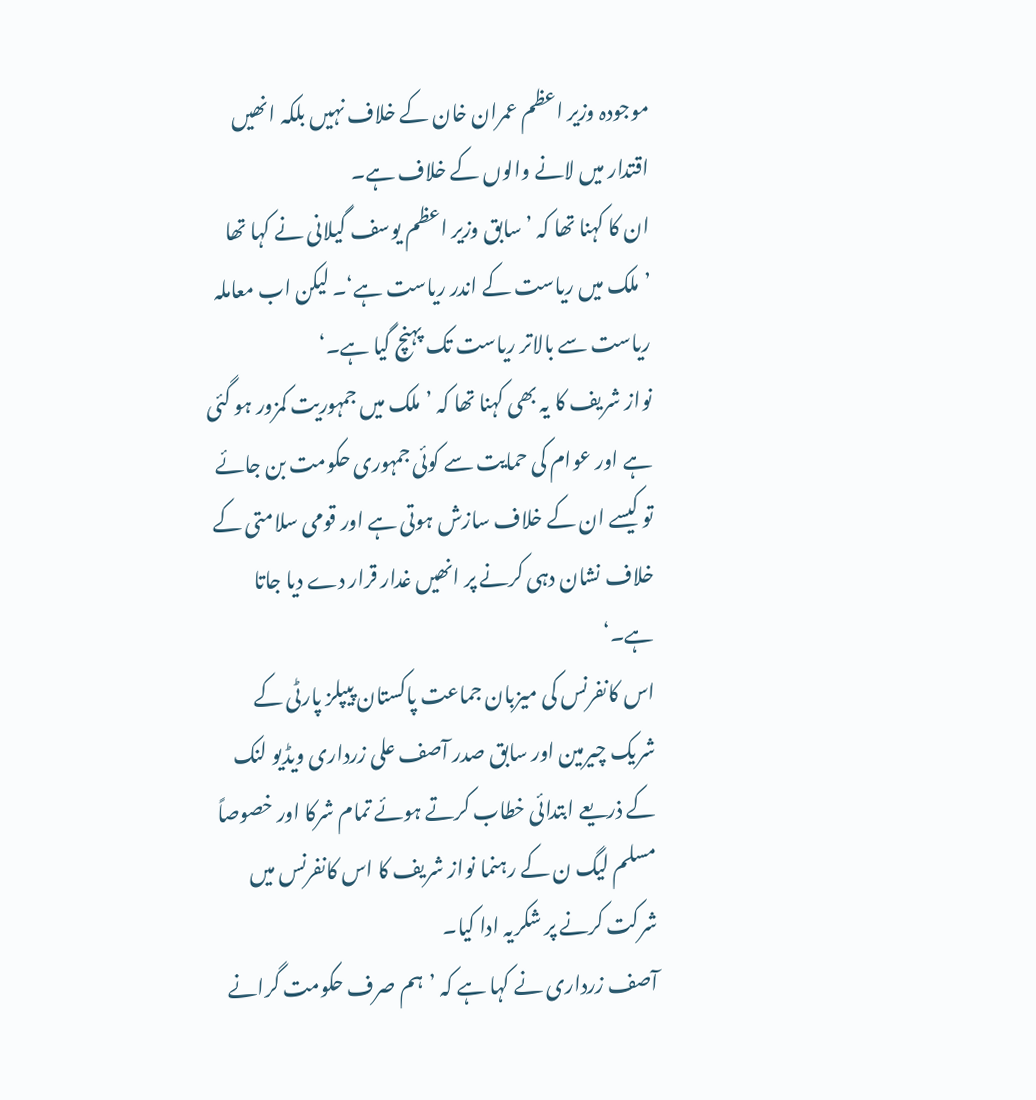موجودہ وزیر اعظم عمران خان کے خلاف نہیں بلکہ انھیں اقتدار میں لانے والوں کے خلاف ہے۔
ان کا کہنا تھا کہ ’سابق وزیر اعظم یوسف گیلانی نے کہا تھا ’ملک میں ریاست کے اندر ریاست ہے‘۔ لیکن اب معاملہ ریاست سے بالاتر ریاست تک پہنچ گیا ہے۔‘
نواز شریف کا یہ بھی کہنا تھا کہ ’ملک میں جمہوریت کمزور ہو گئی ہے اور عوام کی حمایت سے کوئی جمہوری حکومت بن جائے تو کیسے ان کے خلاف سازش ہوتی ہے اور قومی سلامتی کے خلاف نشان دہی کرنے پر انھیں غدار قرار دے دیا جاتا ہے۔‘
اس کانفرنس کی میزبان جماعت پاکستان پیپلز پارٹی کے شریک چیرمین اور سابق صدر آصف علی زرداری ویڈیو لنک کے ذریعے ابتدائی خطاب کرتے ہوئے تمام شرکا اور خصوصاً مسلم لیگ ن کے رہنما نواز شریف کا اس کانفرنس میں شرکت کرنے پر شکریہ ادا کیا۔
آصف زرداری نے کہا ہے کہ ’ہم صرف حکومت گرانے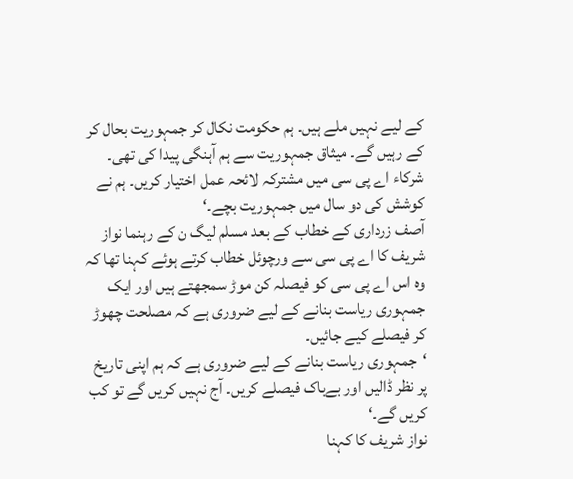کے لیے نہیں ملے ہیں۔ ہم حکومت نکال کر جمہوریت بحال کر کے رہیں گے۔ میثاق جمہوریت سے ہم آہنگی پیدا کی تھی۔ شرکاء اے پی سی میں مشترکہ لائحہ عمل اختیار کریں۔ ہم نے کوشش کی دو سال میں جمہوریت بچے۔‘
آصف زرداری کے خطاب کے بعد مسلم لیگ ن کے رہنما نواز شریف کا اے پی سی سے ورچوئل خطاب کرتے ہوئے کہنا تھا کہ وہ اس اے پی سی کو فیصلہ کن موڑ سمجھتے ہیں اور ایک جمہوری ریاست بنانے کے لیے ضروری ہے کہ مصلحت چھوڑ کر فیصلے کیے جائیں۔
‘جمہوری ریاست بنانے کے لیے ضروری ہے کہ ہم اپنی تاریخ پر نظر ڈالیں اور بےباک فیصلے کریں۔ آج نہیں کریں گے تو کب کریں گے۔‘
نواز شریف کا کہنا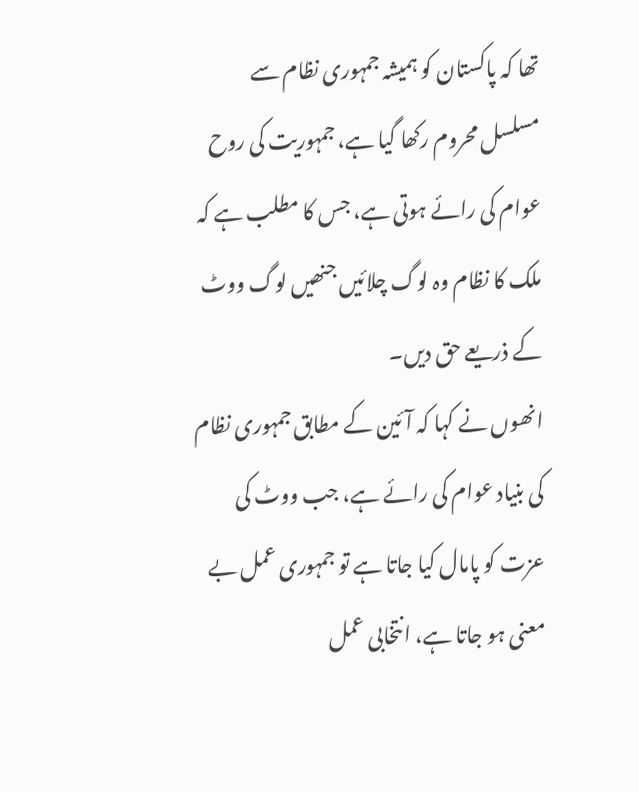تھا کہ پاکستان کو ہمیشہ جمہوری نظام سے مسلسل محروم رکھا گیا ہے، جمہوریت کی روح عوام کی رائے ہوتی ہے، جس کا مطلب ہے کہ ملک کا نظام وہ لوگ چلائیں جنھیں لوگ ووٹ کے ذریعے حق دیں۔
انھوں نے کہا کہ آئین کے مطابق جمہوری نظام کی بنیاد عوام کی رائے ہے، جب ووٹ کی عزت کو پامال کیا جاتا ہے تو جمہوری عمل بے معنی ہو جاتا ہے، انتخابی عمل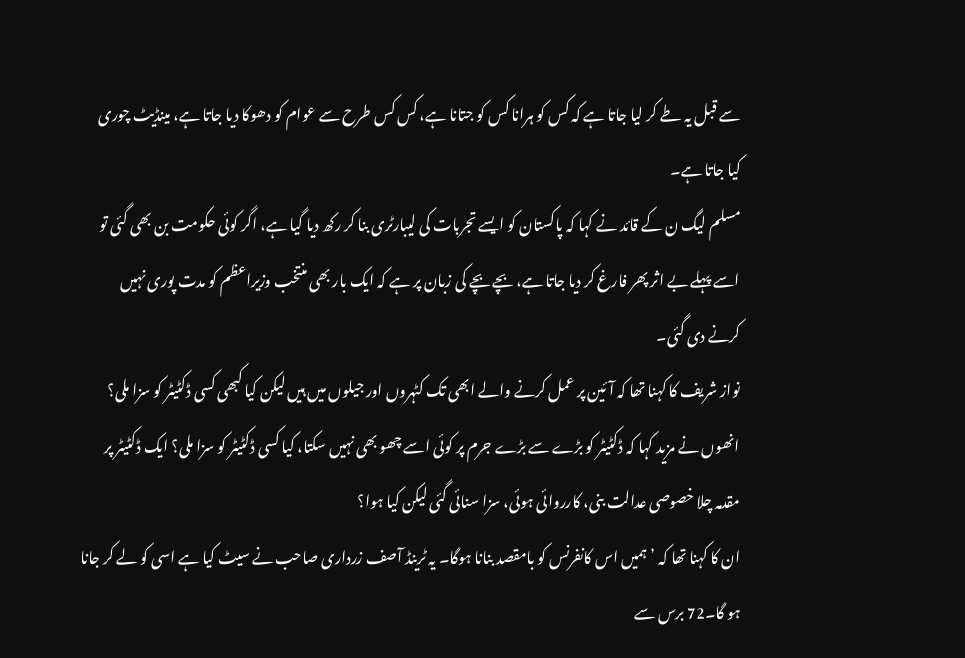سے قبل یہ طے کر لیا جاتا ہے کہ کس کو ہرانا کس کو جتانا ہے، کس کس طرح سے عوام کو دھوکا دیا جاتا ہے، مینڈیٹ چوری کیا جاتا ہے۔
مسلم لیگ ن کے قائد نے کہا کہ پاکستان کو ایسے تجربات کی لیبارٹری بنا کر رکھ دیا گیا ہے، اگر کوئی حکومت بن بھی گئی تو اسے پہلے بے اثر پھر فارغ کر دیا جاتا ہے، بچے بچے کی زبان پر ہے کہ ایک بار بھی منتخب وزیراعظم کو مدت پوری نہیں کرنے دی گئی۔
نواز شریف کا کہنا تھا کہ آئین پر عمل کرنے والے ابھی تک کٹہروں اور جیلوں میں ہیں لیکن کیا کبھی کسی ڈکٹیٹر کو سزا ملی؟
انھوں نے مزید کہا کہ ڈکٹیٹر کو بڑے سے بڑے جرم پر کوئی اسے چھو بھی نہیں سکتا، کیا کسی ڈکٹیٹر کو سزا ملی؟ ایک ڈکٹیٹر پر مقدمہ چلا خصوصی عدالت بنی، کارروائی ہوئی، سزا سنائی گئی لیکن کیا ہوا؟
ان کا کہنا تھا کہ ’ہمیں اس کانفرنس کو بامقصد بنانا ہوگا۔ یہ ٹرینڈ آصف زرداری صاحب نے سیٹ کیا ہے اسی کو لے کر جانا ہو گا۔72 برس سے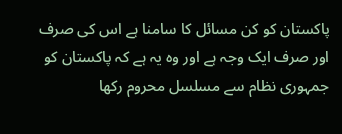پاکستان کو کن مسائل کا سامنا ہے اس کی صرف اور صرف ایک وجہ ہے اور وہ یہ ہے کہ پاکستان کو جمہوری نظام سے مسلسل محروم رکھا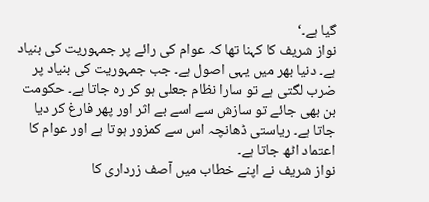گیا ہے۔‘
نواز شریف کا کہنا تھا کہ عوام کی رائے پر جمہوریت کی بنیاد ہے۔ دنیا بھر میں یہی اصول ہے۔ جب جمہوریت کی بنیاد پر ضرب لگتی ہے تو سارا نظام جعلی ہو کر رہ جاتا ہے۔ حکومت بن بھی جائے تو سازش سے اسے بے اثر اور پھر فارغ کر دیا جاتا ہے۔ ریاستی ڈھانچہ اس سے کمزور ہوتا ہے اور عوام کا اعتماد اٹھ جاتا ہے۔
نواز شریف نے اپنے خطاب میں آصف زرداری کا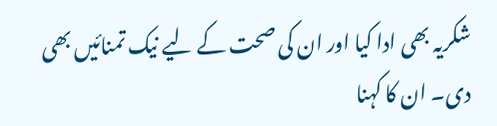شکریہ بھی ادا کیا اور ان کی صحت کے لیے نیک تمنائیں بھی دی۔ ان کا کہنا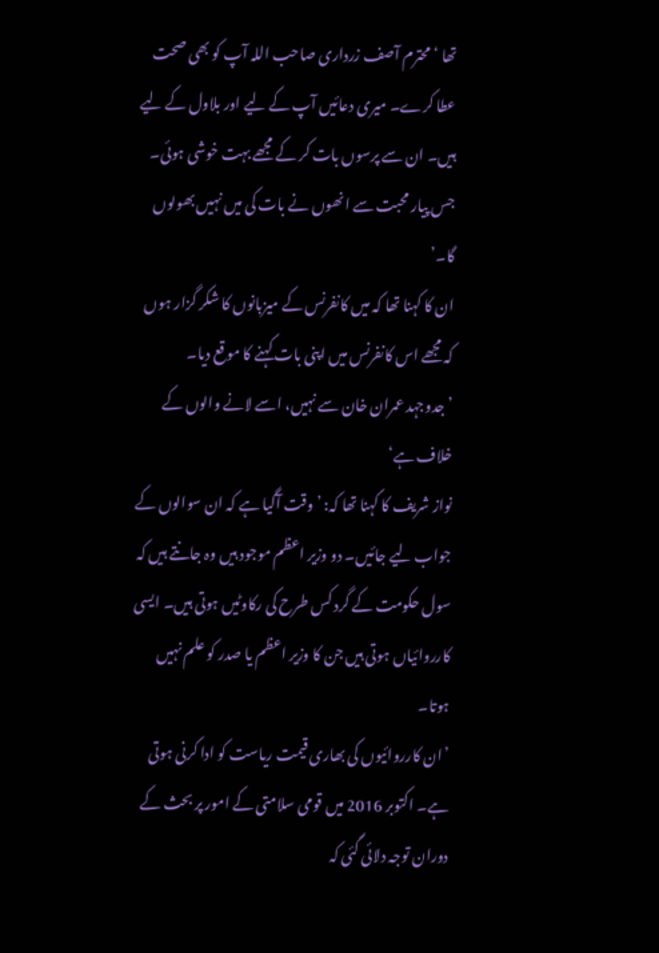تھا ‘محترم آصف زرداری صاحب اللہ آپ کو بھی صحت عطا کرے۔ میری دعائیں آپ کے لیے اور بلاول کے لیے ہیں۔ ان سے پرسوں بات کر کے مجھے بہت خوشی ہوئی۔ جس پیار محبت سے انھوں نے بات کی میں نہیں بھولوں گا۔’
ان کا کہنا تھا کہ میں کانفرنس کے میزبانوں کا شکر گزار ہوں کہ مجھے اس کانفرنس میں اپنی بات کہنے کا موقع دیا۔
’جدوجہد عمران خان سے نہیں، اسے لانے والوں کے خلاف ہے‘
نواز شریف کا کہنا تھا کہ: ’وقت آگیا ہے کہ ان سوالوں کے جواب لیے جائیں۔ دو وزیر اعظم موجود ہیں وہ جانتے ہیں کہ سول حکومت کے گرد کس طرح کی رکاوٹیں ہوتی ہیں۔ ایسی کارروائیاں ہوتی ہیں جن کا وزیر اعظم یا صدر کو علم نہیں ہوتا۔
’ان کارروائیوں کی بھاری قیمت ریاست کو ادا کرنی ہوتی ہے۔ اکتوبر 2016 میں قومی سلامتی کے امور پر بحث کے دوران توجہ دلائی گئی کہ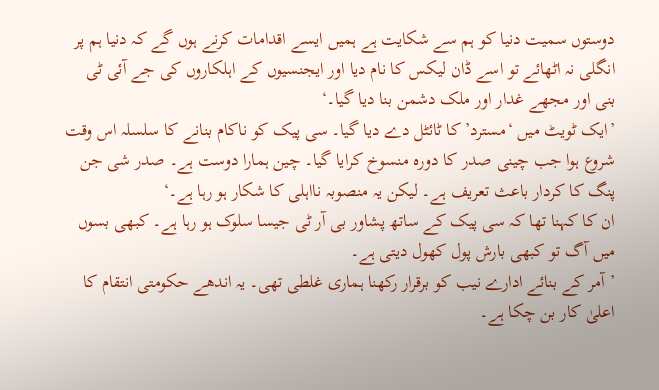دوستوں سمیت دنیا کو ہم سے شکایت ہے ہمیں ایسے اقدامات کرنے ہوں گے کہ دنیا ہم پر انگلی نہ اٹھائے تو اسے ڈان لیکس کا نام دیا اور ایجنسیوں کے اہلکاروں کی جے آئی ٹی بنی اور مجھے غدار اور ملک دشمن بنا دیا گیا۔‘
’ایک ٹویٹ میں ‘مسترد’ کا ٹائٹل دے دیا گیا۔ سی پیک کو ناکام بنانے کا سلسلہ اس وقت شروع ہوا جب چینی صدر کا دورہ منسوخ کرایا گیا۔ چین ہمارا دوست ہے۔ صدر شی جن پنگ کا کردار باعث تعریف ہے۔ لیکن یہ منصوبہ نااہلی کا شکار ہو رہا ہے۔‘
ان کا کہنا تھا کہ سی پیک کے ساتھ پشاور بی آر ٹی جیسا سلوک ہو رہا ہے۔ کبھی بسوں میں آگ تو کبھی بارش پول کھول دیتی ہے۔
’آمر کے بنائے ادارے نیب کو برقرار رکھنا ہماری غلطی تھی۔ یہ اندھے حکومتی انتقام کا اعلیٰ کار بن چکا ہے۔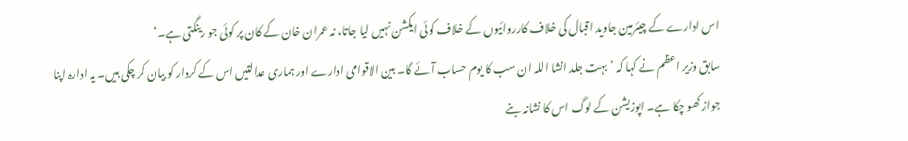اس ادارے کے چیئرمین جاوید اقبال کی خلاف کارروائیوں کے خلاف کوئی ایکشن نہیں لیا جاتا، نہ عمران خان کے کان پر کوئی جو رینگتی ہے۔‘
سابق وزیر اعظم نے کہا کہ ’بہت جلد انشا اللہ ان سب کا یوم حساب آئے گا۔ بین الاقوامی ادارے اور ہماری عدالتیں اس کے کردار کو بیان کر چکی ہیں۔ یہ ادارہ اپنا جواز کھو چکا ہے۔ اپوزیشن کے لوگ اس کا نشانہ بنے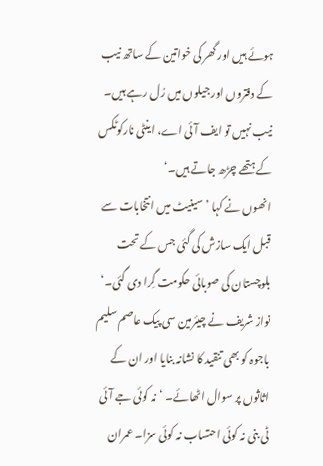ہوئے ہیں اور گھر کی خواتین کے ساتھ نیب کے دفتروں اور جیلوں میں رُل رہے ہیں۔ نیب نہیں تو ایف آئی اے، اینٹی نارکوٹکس کے ہتھے چڑھ جاتے ہیں۔‘
انھوں نے کہا ’سینیٹ میں انتخابات سے قبل ایک سازش کی گئی جس کے تحت بلوچستان کی صوبائی حکومت گِرا دی گئی۔‘
نواز شریف نے چیئرمین سی پیک عاصم سلیم باجوہ کو بھی تنقید کا نشانہ بنایا اور ان کے اثاثوں پر سوال اٹھائے۔ ‘نہ کوئی جے آئی ٹی بنی نہ کوئی احتساب نہ کوئی سزا۔ عمران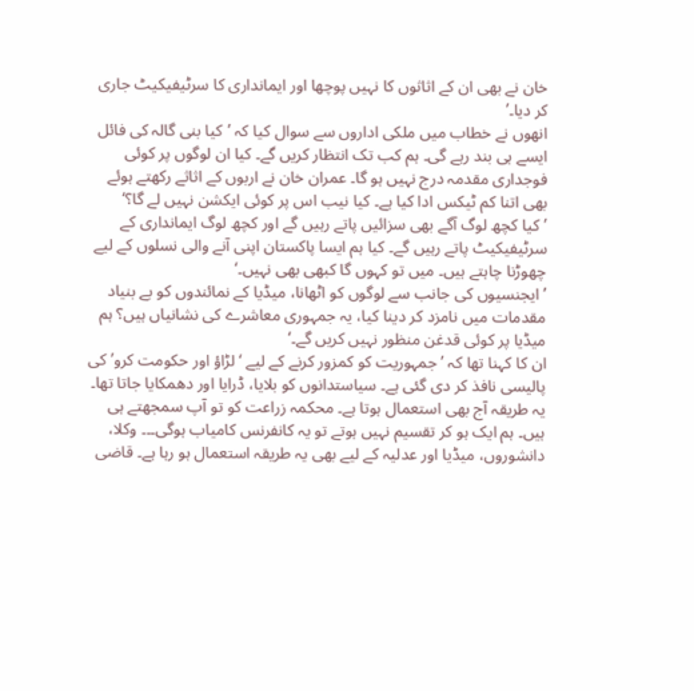خان نے بھی ان کے اثاثوں کا نہیں پوچھا اور ایمانداری کا سرٹیفیکیٹ جاری کر دیا۔’
انھوں نے خطاب میں ملکی اداروں سے سوال کیا کہ ’کیا بنی گالہ کی فائل ایسے ہی بند رہے گی۔ ہم کب تک انتظار کریں گے۔ کیا ان لوگوں پر کوئی فوجداری مقدمہ درج نہیں ہو گا۔ عمران خان نے اربوں کے اثاثے رکھتے ہوئے بھی اتنا کم ٹیکس ادا کیا ہے۔ کیا نیب اس پر کوئی ایکشن نہیں لے گا؟‘
’کیا کچھ لوگ آگے بھی سزائیں پاتے رہیں گے اور کچھ لوگ ایمانداری کے سرٹیفیکیٹ پاتے رہیں گے۔ کیا ہم ایسا پاکستان اپنی آنے والی نسلوں کے لیے چھوڑنا چاہتے ہیں۔ میں تو کہوں گا کبھی بھی نہیں۔‘
’ایجنسیوں کی جانب سے لوگوں کو اٹھانا، میڈیا کے نمائندوں کو بے بنیاد مقدمات میں نامزد کر دینا کیا، یہ جمہوری معاشرے کی نشانیاں ہیں؟ ہم میڈیا پر کوئی قدغن منظور نہیں کریں گے۔‘
ان کا کہنا تھا کہ ’جمہوریت کو کمزور کرنے کے لیے ‘لڑاؤ اور حکومت کرو’ کی پالیسی نافذ کر دی گئی ہے۔ سیاستدانوں کو بلایا، ڈرایا اور دھمکایا جاتا تھا۔ یہ طریقہ آج بھی استعمال ہوتا ہے۔ محکمہ زراعت کو تو آپ سمجھتے ہی ہیں۔ ہم ایک ہو کر تقسیم نہیں ہوتے تو یہ کانفرنس کامیاب ہوگی۔۔۔ وکلا، دانشوروں، میڈیا اور عدلیہ کے لیے بھی یہ طریقہ استعمال ہو رہا ہے۔ قاضی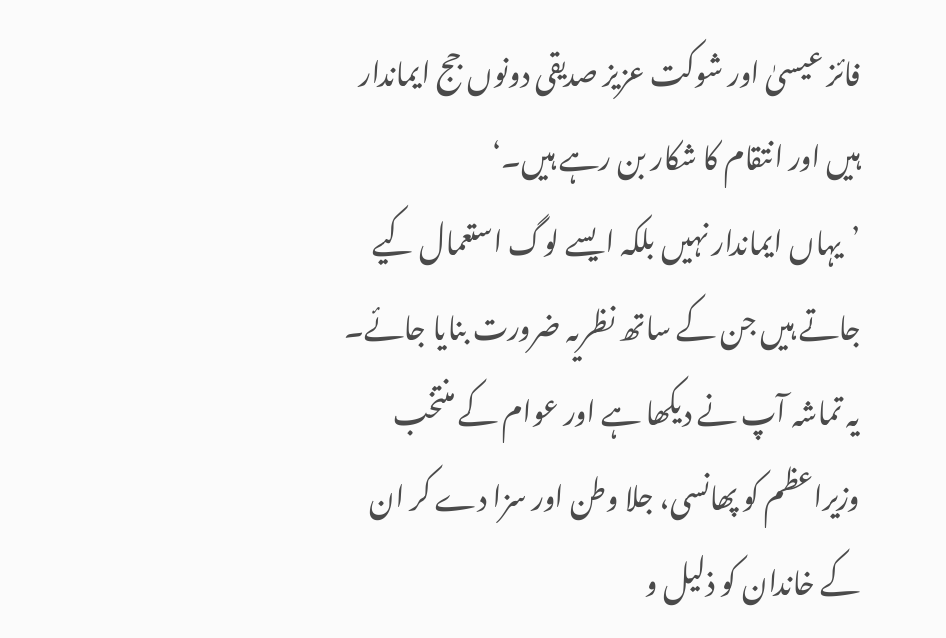فائز عیسیٰ اور شوکت عزیز صدیقی دونوں جج ایماندار ہیں اور انتقام کا شکار بن رہے ہیں۔‘
’یہاں ایماندار نہیں بلکہ ایسے لوگ استعمال کیے جاتے ہیں جن کے ساتھ نظریہ ضرورت بنایا جائے۔ یہ تماشہ آپ نے دیکھا ہے اور عوام کے منتخب وزیراعظم کو پھانسی، جلا وطن اور سزا دے کر ان کے خاندان کو ذلیل و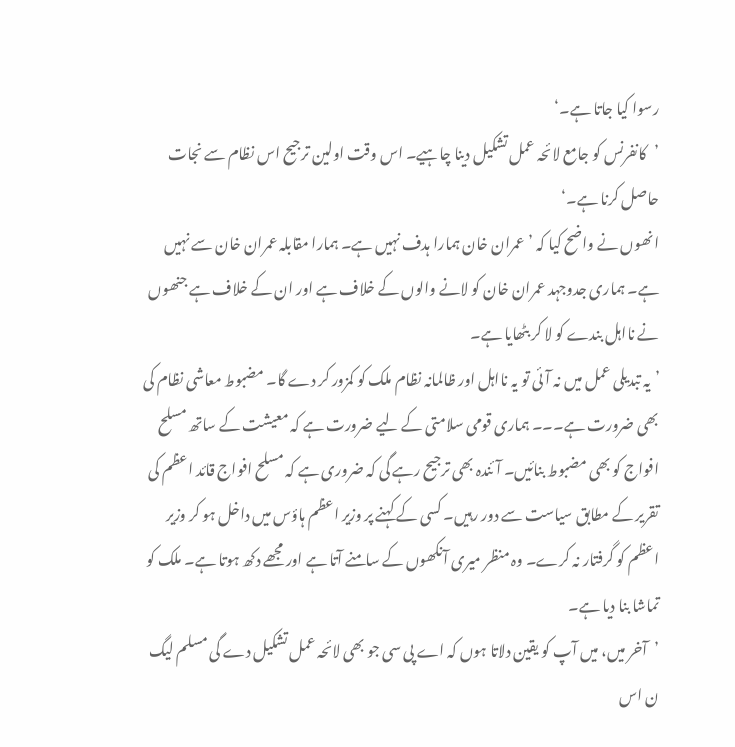رسوا کیا جاتا ہے۔‘
’کانفرنس کو جامع لائحہ عمل تشکیل دینا چاہیے۔ اس وقت اولین ترجیح اس نظام سے نجات حاصل کرنا ہے۔‘
انھوں نے واضح کیا کہ ’عمران خان ہمارا ہدف نہیں ہے۔ ہمارا مقابلہ عمران خان سے نہیں ہے۔ ہماری جدوجہد عمران خان کو لانے والوں کے خلاف ہے اور ان کے خلاف ہے جنھوں نے نااہل بندے کو لا کر بٹھایا ہے۔
’یہ تبدیلی عمل میں نہ آئی تو یہ نااہل اور ظالمانہ نظام ملک کو کمزور کر دے گا۔ مضبوط معاشی نظام کی بھی ضرورت ہے۔۔۔ ہماری قومی سلامتی کے لیے ضرورت ہے کہ معیشت کے ساتھ مسلح افواج کو بھی مضبوط بنائیں۔ آئندہ بھی ترجیح رہے گی کہ ضروری ہے کہ مسلح افواج قائد اعظم کی تقریر کے مطابق سیاست سے دور رہیں۔ کسی کے کہنے پر وزیر اعظم ہاؤس میں داخل ہو کر وزیر اعظم کو گرفتار نہ کرے۔ وہ منظر میری آنکھوں کے سامنے آتا ہے اور مجھے دکھ ہوتا ہے۔ ملک کو تماشا بنا دیا ہے۔
’آخر میں، میں آپ کو یقین دلاتا ہوں کہ اے پی سی جو بھی لائحہ عمل تشکیل دے گی مسلم لیگ ن اس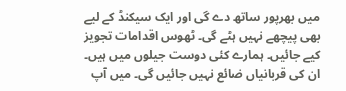میں بھرپور ساتھ دے گی اور ایک سیکنڈ کے لیے بھی پیچھے نہیں ہٹے گی۔ ٹھوس اقدامات تجویز کیے جائیں۔ ہمارے کئی دوست جیلوں میں ہیں۔ ان کی قربانیاں ضائع نہیں جائیں گی۔ میں آپ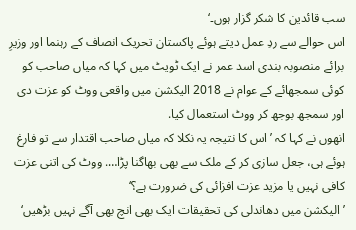سب قائدین کا شکر گزار ہوں۔‘
اس حوالے سے ردِ عمل دیتے ہوئے پاکستان تحریک انصاف کے رہنما اور وزیرِ برائے منصوبہ بندی اسد عمر نے ایک ٹویٹ میں کہا کہ میاں صاحب کو کوئی سمجھائے کے عوام نے 2018 الیکشن میں واقعی ووٹ کو عزت دی اور سمجھ بوجھ کر ووٹ استعمال کیا.
انھوں نے کہا کہ ’اس کا نتیجہ یہ نکلا کہ میاں صاحب اقتدار سے تو فارغ ہوئے ہی، جعل سازی کر کے ملک سے بھی بھاگنا پڑا…. ووٹ کی اتنی عزت کافی نہیں یا مزید عزت افزائی کی ضرورت ہے؟‘
’الیکشن میں دھاندلی کی تحقیقات ایک بھی انچ بھی آگے نہیں بڑھیں‘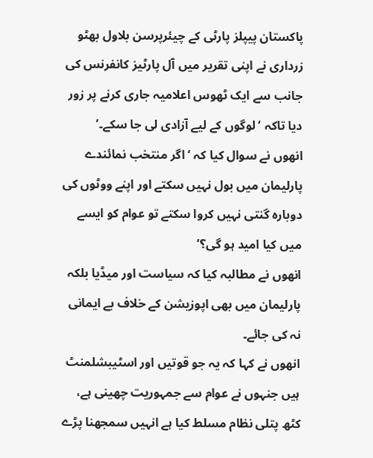پاکستان پیپلز پارٹی کے چیئرپرسن بلاول بھٹو زرداری نے اپنی تقریر میں آل پارٹیز کانفرنس کی جانب سے ایک ٹھوس اعلامیہ جاری کرنے پر زور دیا تاکہ ‘لوگوں کے لیے آزادی لی جا سکے۔’
انھوں نے سوال کیا کہ ‘اگر منتخب نمائندے پارلیمان میں بول نہیں سکتے اور اپنے ووٹوں کی دوبارہ گنتی نہیں کروا سکتے تو عوام کو ایسے میں کیا امید ہو گی؟’
انھوں نے مطالبہ کیا کہ سیاست اور میڈیا بلکہ پارلیمان میں بھی اپوزیشن کے خلاف بے ایمانی نہ کی جائے۔
انھوں نے کہا کہ یہ جو قوتیں اور اسٹیبشلمنٹ ہیں جنہوں نے عوام سے جمہوریت چھینی ہے، کٹھ پتلی نظام مسلط کیا ہے انہیں سمجھنا پڑے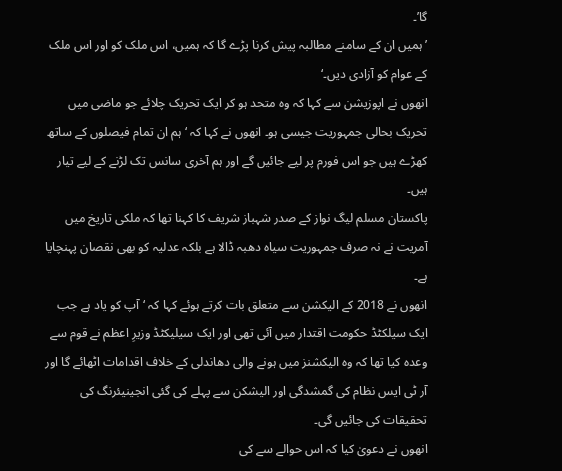گا’۔
’ہمیں ان کے سامنے مطالبہ پیش کرنا پڑے گا کہ ہمیں، اس ملک کو اور اس ملک کے عوام کو آزادی دیں۔‘
انھوں نے اپوزیشن سے کہا کہ وہ متحد ہو کر ایک تحریک چلائے جو ماضی میں تحریک بحالی جمہوریت جیسی ہو۔ انھوں نے کہا کہ ‘ہم ان تمام فیصلوں کے ساتھ کھڑے ہیں جو اس فورم پر لیے جائیں گے اور ہم آخری سانس تک لڑنے کے لیے تیار ہیں۔
پاکستان مسلم لیگ نواز کے صدر شہباز شریف کا کہنا تھا کہ ملکی تاریخ میں آمریت نے نہ صرف جمہوریت سیاہ دھبہ ڈالا ہے بلکہ عدلیہ کو بھی نقصان پہنچایا ہے۔
انھوں نے 2018 کے الیکشن سے متعلق بات کرتے ہوئے کہا کہ ‘آپ کو یاد ہے جب ایک سیلکٹڈ حکومت اقتدار میں آئی تھی اور ایک سیلیکٹڈ وزیرِ اعظم نے قوم سے وعدہ کیا تھا کہ وہ الیکشنز میں ہونے والی دھاندلی کے خلاف اقدامات اٹھائے گا اور آر ٹی ایس نظام کی گمشدگی اور الیشکن سے پہلے کی گئی انجینیئرنگ کی تحقیقات کی جائیں گی۔
انھوں نے دعویٰ کیا کہ اس حوالے سے کی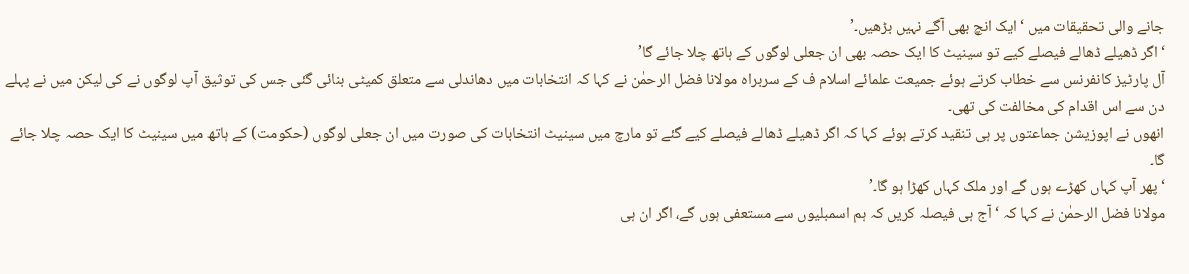جانے والی تحقیقات میں ‘ایک انچ بھی آگے نہیں بڑھیں۔’
‘اگر ڈھیلے ڈھالے فیصلے کیے تو سینیٹ کا ایک حصہ بھی ان جعلی لوگوں کے ہاتھ چلا جائے گا’
آل پارٹیز کانفرنس سے خطاب کرتے ہوئے جمیعت علمائے اسلام ف کے سربراہ مولانا فضل الرحمٰن نے کہا کہ انتخابات میں دھاندلی سے متعلق کمیٹی بنائی گئی جس کی توثیق آپ لوگوں نے کی لیکن میں نے پہلے دن سے اس اقدام کی مخالفت کی تھی۔
انھوں نے اپوزیشن جماعتوں پر ہی تنقید کرتے ہوئے کہا کہ اگر ڈھیلے ڈھالے فیصلے کیے گئے تو مارچ میں سینیٹ انتخابات کی صورت میں ان جعلی لوگوں (حکومت) کے ہاتھ میں سینیٹ کا ایک حصہ چلا جائے گا۔
‘پھر آپ کہاں کھڑے ہوں گے اور ملک کہاں کھڑا ہو گا۔’
مولانا فضل الرحمٰن نے کہا کہ ‘آج ہی فیصلہ کریں کہ ہم اسمبلیوں سے مستعفی ہوں گے، اگر ان ہی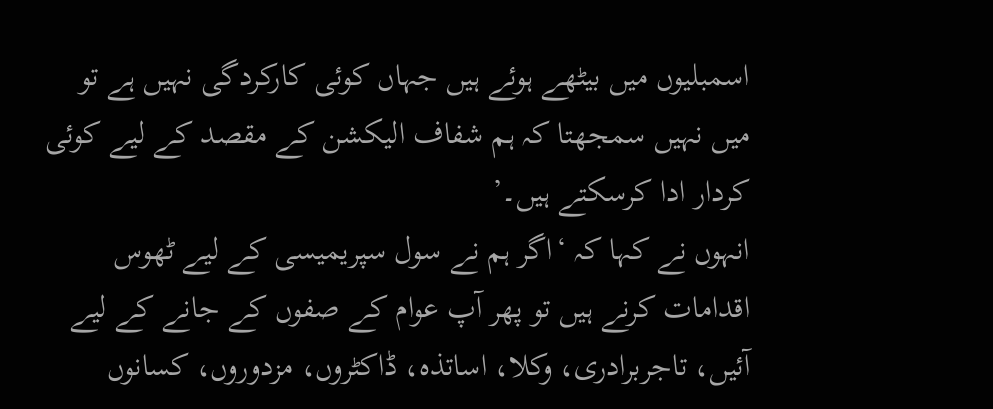اسمبلیوں میں بیٹھے ہوئے ہیں جہاں کوئی کارکردگی نہیں ہے تو میں نہیں سمجھتا کہ ہم شفاف الیکشن کے مقصد کے لیے کوئی کردار ادا کرسکتے ہیں۔’
انہوں نے کہا کہ ‘اگر ہم نے سول سپریمیسی کے لیے ٹھوس اقدامات کرنے ہیں تو پھر آپ عوام کے صفوں کے جانے کے لیے آئیں، تاجربرادری، وکلا، اساتذہ، ڈاکٹروں، مزدوروں، کسانوں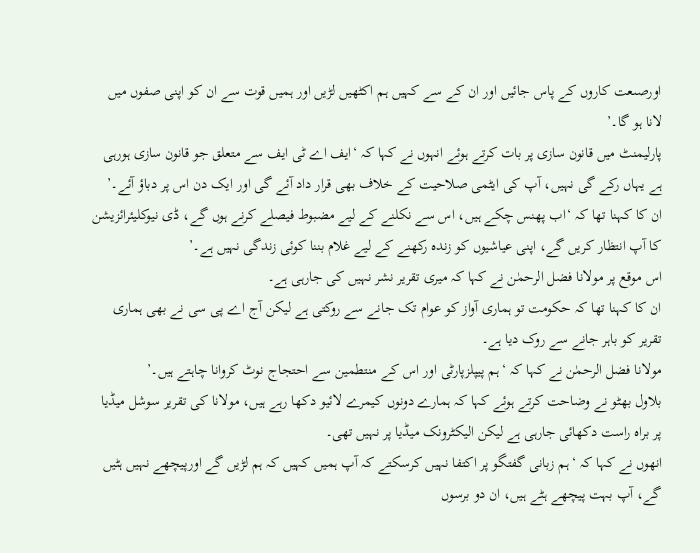اورصںعت کاروں کے پاس جائیں اور ان کے سے کہیں ہم اکٹھیں لڑیں اور ہمیں قوت سے ان کو اپنی صفوں میں لانا ہو گا۔’
پارلیمنٹ میں قانون سازی پر بات کرتے ہوئے انہوں نے کہا کہ ‘ایف اے ٹی ایف سے متعلق جو قانون سازی ہورہی ہے یہاں رکے گی نہیں، آپ کی ایٹمی صلاحیت کے خلاف بھی قرار داد آئے گی اور ایک دن اس پر دباؤ آئے۔’
ان کا کہنا تھا کہ ‘اب پھنس چکے ہیں، اس سے نکلنے کے لیے مضبوط فیصلے کرنے ہوں گے، ڈی نیوکلیئرائزیشن کا آپ انتظار کریں گے، اپنی عیاشیوں کو زندہ رکھنے کے لیے غلام بننا کوئی زندگی نہیں ہے۔’
اس موقع پر مولانا فضل الرحمٰن نے کہا کہ میری تقریر نشر نہیں کی جارہی ہے۔
ان کا کہنا تھا کہ حکومت تو ہماری آواز کو عوام تک جانے سے روکتی ہے لیکن آج اے پی سی نے بھی ہماری تقریر کو باہر جانے سے روک دیا ہے۔
مولانا فضل الرحمٰن نے کہا کہ ‘ہم پیپلزپارٹی اور اس کے منتطمین سے احتجاج نوٹ کروانا چاہتے ہیں۔’
بلاول بھٹو نے وضاحت کرتے ہوئے کہا کہ ہمارے دونوں کیمرے لائیو دکھا رہے ہیں، مولانا کی تقریر سوشل میڈیا پر براہ راست دکھائی جارہی ہے لیکن الیکٹرونک میڈیا پر نہیں تھی۔
انھوں نے کہا کہ ‘ہم زبانی گفتگو پر اکتفا نہیں کرسکتے کہ آپ ہمیں کہیں کہ ہم لڑیں گے اورپیچھے نہیں ہٹیں گے، آپ بہت پیچھے ہٹے ہیں، ان دو برسوں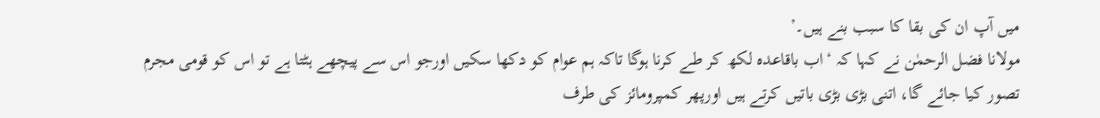میں آپ ان کی بقا کا سبب بنے ہیں۔’
مولانا فضل الرحمٰن نے کہا کہ ‘اب باقاعدہ لکھ کر طے کرنا ہوگا تاکہ ہم عوام کو دکھا سکیں اورجو اس سے پیچھے ہٹتا ہے تو اس کو قومی مجرم تصور کیا جائے گا، اتنی بڑی بڑی باتیں کرتے ہیں اورپھر کمپرومائز کی طرف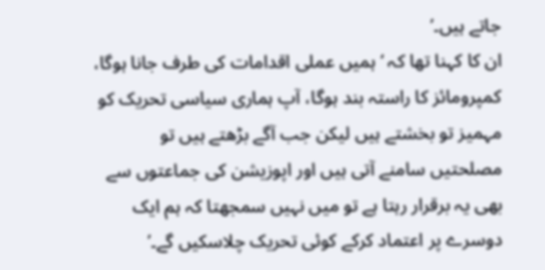جاتے ہیں۔’
ان کا کہنا تھا کہ ‘ہمیں عملی اقدامات کی طرف جانا ہوگا، کمپرومائز کا راستہ بند ہوگا، آپ ہماری سیاسی تحریک کو مہمیز تو بخشتے ہیں لیکن جب آگے بڑھتے ہیں تو مصلحتیں سامنے آتی ہیں اور اپوزیشن کی جماعتوں سے بھی یہ برقرار رہتا ہے تو میں نہیں سمجھتا کہ ہم ایک دوسرے پر اعتماد کرکے کوئی تحریک چلاسکیں گے۔’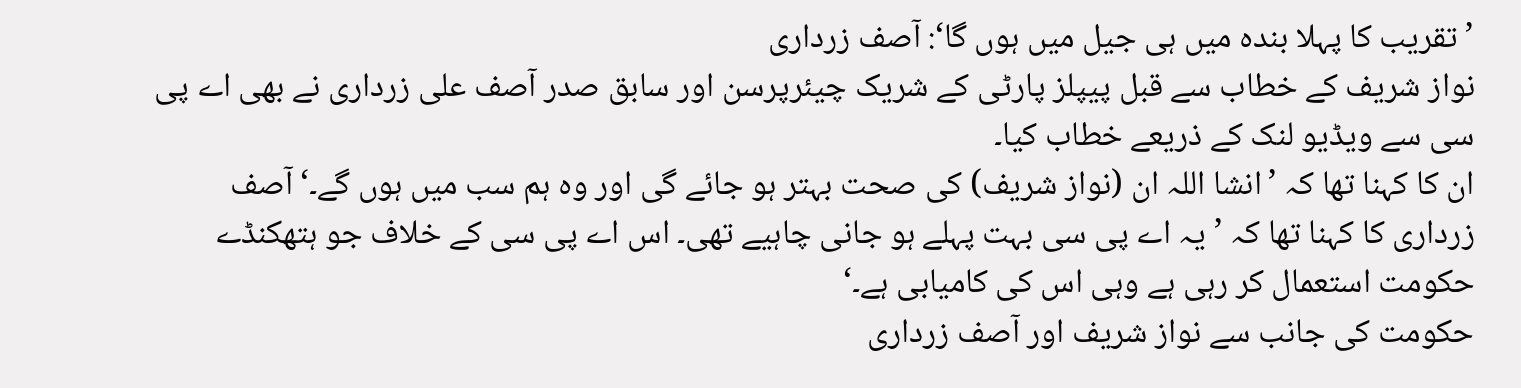’تقریب کا پہلا بندہ میں ہی جیل میں ہوں گا‘: آصف زرداری
نواز شریف کے خطاب سے قبل پیپلز پارٹی کے شریک چیئرپرسن اور سابق صدر آصف علی زرداری نے بھی اے پی سی سے ویڈیو لنک کے ذریعے خطاب کیا۔
ان کا کہنا تھا کہ ’انشا اللہ ان (نواز شریف) کی صحت بہتر ہو جائے گی اور وہ ہم سب میں ہوں گے۔‘آصف زرداری کا کہنا تھا کہ ’یہ اے پی سی بہت پہلے ہو جانی چاہیے تھی۔ اس اے پی سی کے خلاف جو ہتھکنڈے حکومت استعمال کر رہی ہے وہی اس کی کامیابی ہے۔‘
حکومت کی جانب سے نواز شریف اور آصف زرداری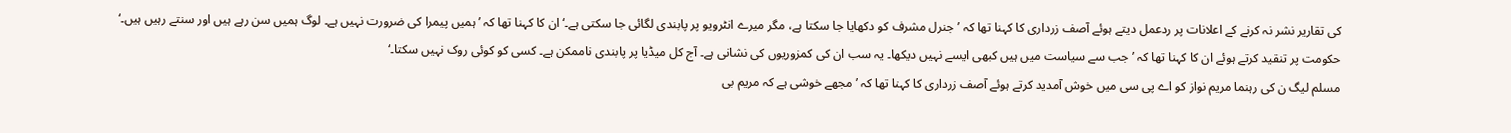کی تقاریر نشر نہ کرنے کے اعلانات پر ردعمل دیتے ہوئے آصف زرداری کا کہنا تھا کہ ’جنرل مشرف کو دکھایا جا سکتا ہے، مگر میرے انٹرویو پر پابندی لگائی جا سکتی ہے۔‘ ان کا کہنا تھا کہ ’ہمیں پیمرا کی ضرورت نہیں ہے۔ لوگ ہمیں سن رہے ہیں اور سنتے رہیں ہیں۔‘
حکومت پر تنقید کرتے ہوئے ان کا کہنا تھا کہ ’جب سے سیاست میں ہیں کبھی ایسے نہیں دیکھا۔ یہ سب ان کی کمزوریوں کی نشانی ہے۔ آج کل میڈیا پر پابندی ناممکن ہے۔ کسی کو کوئی روک نہیں سکتا۔‘
مسلم لیگ ن کی رہنما مریم نواز کو اے پی سی میں خوش آمدید کرتے ہوئے آصف زرداری کا کہنا تھا کہ ’مجھے خوشی ہے کہ مریم بی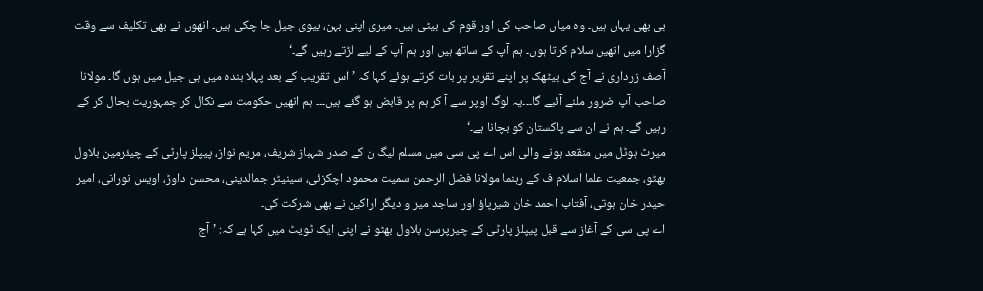بی بھی یہاں ہیں۔ وہ میاں صاحب کی اور قوم کی بیٹی ہیں۔ میری اپنی بہن، بیوی جیل جا چکی ہیں۔ انھوں نے بھی تکلیف سے وقت گزارا میں انھیں سلام کرتا ہوں۔ ہم آپ کے ساتھ ہیں اور ہم آپ کے لیے لڑتے رہیں گے۔‘
آصف زرداری نے آج کی بیٹھک پر اپنے تقریر پر بات کرتے ہوئے کہا کہ ’اس تقریب کے بعد پہلا بندہ میں ہی جیل میں ہوں گا۔ مولانا صاحب آپ ضرور ملنے آئیے گا۔۔۔یہ لوگ اوپر سے آ کر ہم پر قابض ہو گئے ہیں۔۔۔ ہم انھیں حکومت سے نکال کر جمہوریت بحال کر کے رہیں گے۔ ہم نے ان سے پاکستان کو بچانا ہے۔‘
میرٹ ہوٹل میں منقعد ہونے والی اس اے پی سی میں مسلم لیگ ن کے صدر شہباز شریف، مریم نواز، پیپلز پارٹی کے چیئرمین بلاول بھٹو، جمعیت علما اسلام ف کے رہنما مولانا فضل الرحمن سمیت محمود اچکزئی، سینیٹر جمالدینی، محسن داوڑ، اویس نورانی، امیر حیدر خان ہوتی، آفتاب احمد خان شیرپاؤ اور ساجد میر و دیگر اراکین نے بھی شرکت کی۔
اے پی سی کے آغاز سے قبل پیپلز پارٹی کے چیرپرسن بلاول بھٹو نے اپنی ایک ٹویٹ میں کہا ہے کہ: ’آج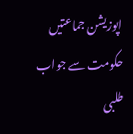اپوزیشن جماعتیں حکومت سے جواب طلبی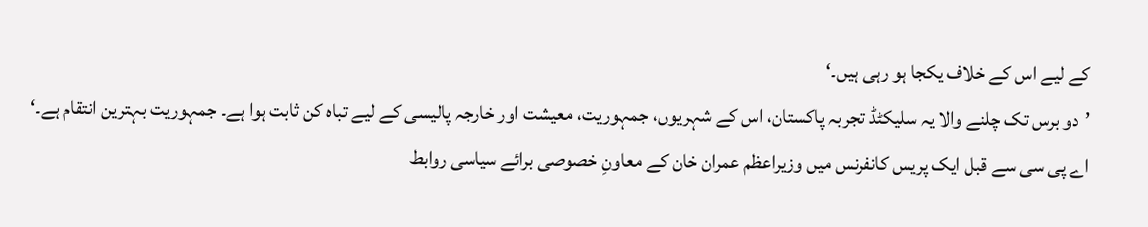کے لیے اس کے خلاف یکجا ہو رہی ہیں۔‘
’دو برس تک چلنے والا یہ سلیکٹڈ تجربہ پاکستان، اس کے شہریوں، جمہوریت، معیشت اور خارجہ پالیسی کے لیے تباہ کن ثابت ہوا ہے۔ جمہوریت بہترین انتقام ہے۔‘
اے پی سی سے قبل ایک پریس کانفرنس میں وزیراعظم عمران خان کے معاونِ خصوصی برائے سیاسی روابط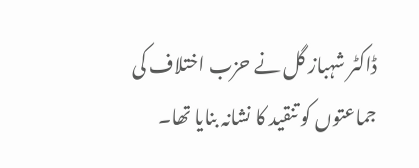ڈاکٹر شہباز گل نے حزب اختلاف کی جماعتوں کو تنقید کا نشانہ بنایا تھا۔